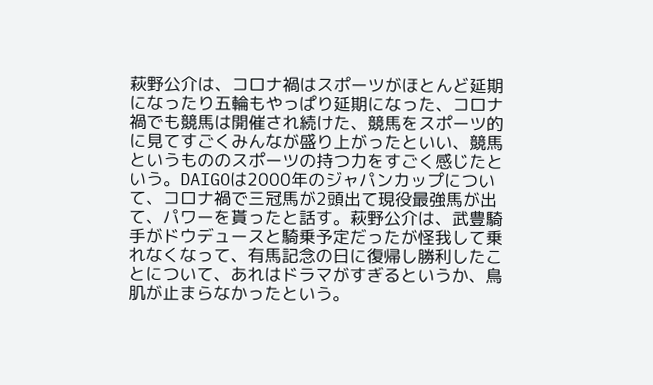萩野公介は、コロナ禍はスポーツがほとんど延期になったり五輪もやっぱり延期になった、コロナ禍でも競馬は開催され続けた、競馬をスポーツ的に見てすごくみんなが盛り上がったといい、競馬というもののスポーツの持つ力をすごく感じたという。DAIGOは2000年のジャパンカップについて、コロナ禍で三冠馬が2頭出て現役最強馬が出て、パワーを貰ったと話す。萩野公介は、武豊騎手がドウデュースと騎乗予定だったが怪我して乗れなくなって、有馬記念の日に復帰し勝利したことについて、あれはドラマがすぎるというか、鳥肌が止まらなかったという。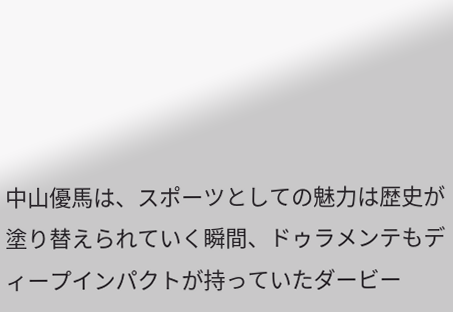中山優馬は、スポーツとしての魅力は歴史が塗り替えられていく瞬間、ドゥラメンテもディープインパクトが持っていたダービー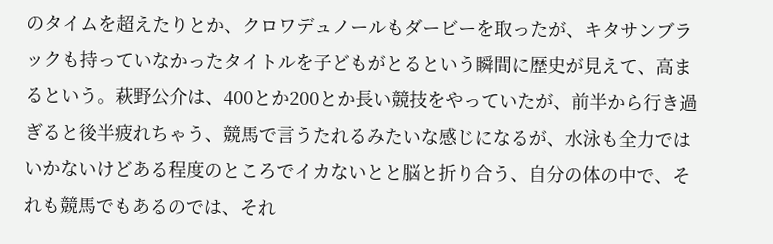のタイムを超えたりとか、クロワデュノールもダービーを取ったが、キタサンブラックも持っていなかったタイトルを子どもがとるという瞬間に歴史が見えて、高まるという。萩野公介は、400とか200とか長い競技をやっていたが、前半から行き過ぎると後半疲れちゃう、競馬で言うたれるみたいな感じになるが、水泳も全力ではいかないけどある程度のところでイカないとと脳と折り合う、自分の体の中で、それも競馬でもあるのでは、それ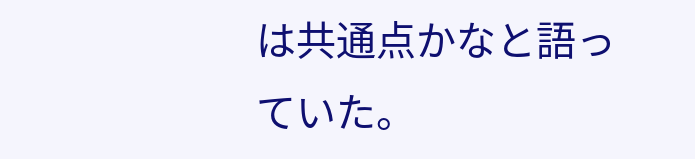は共通点かなと語っていた。